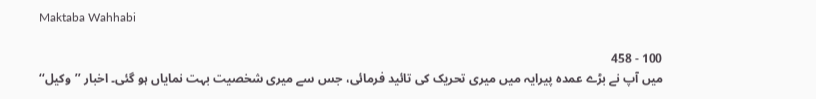Maktaba Wahhabi

100 - 458
میں آپ نے بڑے عمدہ پیرایہ میں میری تحریک کی تائید فرمائی، جس سے میری شخصیت بہت نمایاں ہو گئی۔ اخبار ’’وکیل‘‘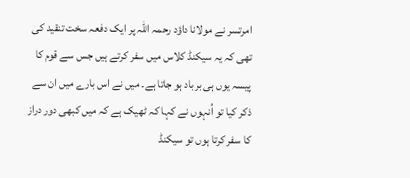امرتسر نے مولانا داؤد رحمہ اللہ پر ایک دفعہ سخت تنقید کی تھی کہ یہ سیکنڈ کلاس میں سفر کرتے ہیں جس سے قوم کا پیسہ یوں ہی برباد ہو جاتا ہے۔ میں نے اس بارے میں ان سے ذکر کیا تو اُنہوں نے کہا کہ ٹھیک ہے کہ میں کبھی دور دراز کا سفر کرتا ہوں تو سیکنڈ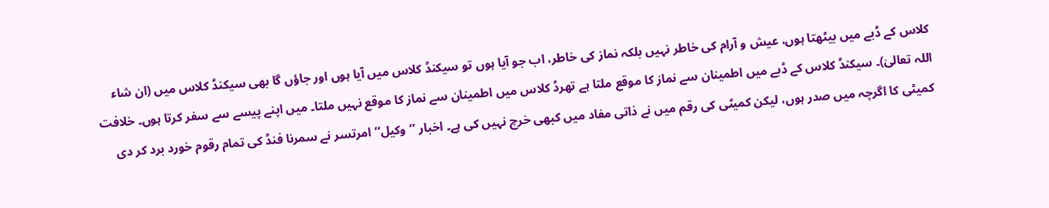کلاس کے ڈبے میں بیٹھتا ہوں، عیش و آرام کی خاطر نہیں بلکہ نماز کی خاطر، اب جو آیا ہوں تو سیکنڈ کلاس میں آیا ہوں اور جاؤں گا بھی سیکنڈ کلاس میں (ان شاء اللہ تعالیٰ)۔ سیکنڈ کلاس کے ڈبے میں اطمینان سے نماز کا موقع ملتا ہے تھرڈ کلاس میں اطمینان سے نماز کا موقع نہیں ملتا۔ میں اپنے پیسے سے سفر کرتا ہوں۔ خلافت کمیٹی کا اگرچہ میں صدر ہوں، لیکن کمیٹی کی رقم میں نے ذاتی مفاد میں کبھی خرچ نہیں کی ہے۔ اخبار ’’وکیل‘‘ امرتسر نے سمرنا فنڈ کی تمام رقوم خورد برد کر دی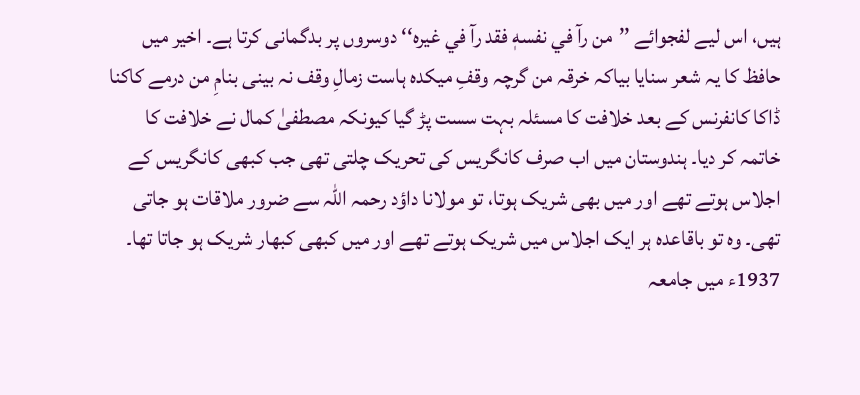ہیں، اس لیے لفجوائے ’’من رآ في نفسهٖ فقد رآ في غيره‘‘ دوسروں پر بدگمانی کرتا ہے۔ اخیر میں حافظ کا یہ شعر سنایا بیاکہ خرقہ من گرچہ وقفِ میکدہ ہاست زمالِ وقف نہ بینی بنامِ من درمے کاکنا ڈاکا کانفرنس کے بعد خلافت کا مسئلہ بہت سست پڑ گیا کیونکہ مصطفیٰ کمال نے خلافت کا خاتمہ کر دیا۔ ہندوستان میں اب صرف کانگریس کی تحریک چلتی تھی جب کبھی کانگریس کے اجلاس ہوتے تھے اور میں بھی شریک ہوتا، تو مولانا داؤد رحمہ اللہ سے ضرور ملاقات ہو جاتی تھی۔ وہ تو باقاعدہ ہر ایک اجلاس میں شریک ہوتے تھے اور میں کبھی کبھار شریک ہو جاتا تھا۔ 1937ء میں جامعہ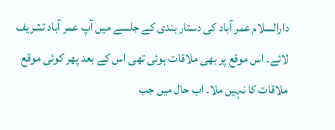دارالسلام عمر آباد کی دستار بندی کے جلسے میں آپ عمر آباد تشریف لائے۔ اس موقع پر بھی ملاقات ہوئی تھی اس کے بعد پھر کوئی موقع ملاقات کا نہیں ملا۔ اب حال میں جب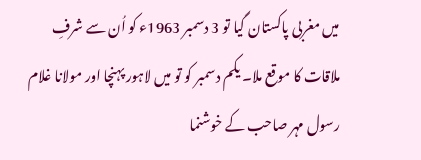میں مغربی پاکستان گیا تو 3 دسمبر 1963ء کو اُن سے شرفِ ملاقات کا موقع ملا۔ یکم دسمبر کو تو میں لاہور پہنچا اور مولانا غلام رسول مہر صاحب کے خوشنما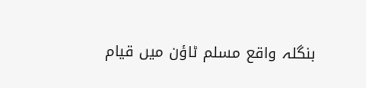بنگلہ واقع مسلم ٹاؤن میں قیام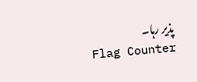پذیر رہا۔
Flag Counter